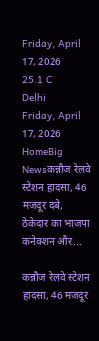Friday, April 17, 2026
25.1 C
Delhi
Friday, April 17, 2026
HomeBig Newsकन्नौज रेलवे स्टेशन हादसा, 46 मजदूर दबे, ठेकेदार का भाजपा कनेक्शन और...

कन्नौज रेलवे स्टेशन हादसा, 46 मजदूर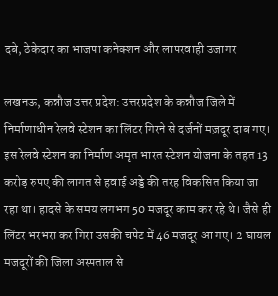दबे, ठेकेदार का भाजपा कनेक्शन और लापरवाही उजागर

लखनऊ, कन्नौज उत्तर प्रदेश: उत्तरप्रदेश के कन्नौज जिले में निर्माणाधीन रेलवे स्टेशन का लिंटर गिरने से दर्जनों मज़दूर दाब गए। इस रेलवे स्टेशन का निर्माण अमृत भारत स्टेशन योजना के तहत 13 करोड़ रुपए की लागत से हवाई अड्डे की तरह विकसित किया जा रहा था। हादसे के समय लगभग 50 मजदूर काम कर रहे थे। जैसे ही लिंटर भरभरा कर गिरा उसकी चपेट में 46 मजदूर आ गए। 2 घायल मजदूरों की जिला अस्पताल से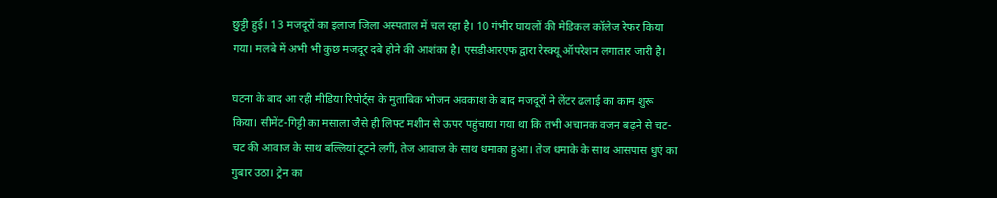छुट्टी हुई। 13 मजदूरों का इलाज जिला अस्पताल में चल रहा है। 10 गंभीर घायलों की मेडिकल कॉलेज रेफर किया गया। मलबे में अभी भी कुछ मजदूर दबे होने की आशंका है। एसडीआरएफ द्वारा रेस्क्यू ऑपरेशन लगातार जारी है।

घटना के बाद आ रही मीडिया रिपोर्ट्स के मुताबिक भोजन अवकाश के बाद मजदूरों ने लेंटर ढलाई का काम शुरू किया। सीमेंट-गिट्टी का मसाला जैसे ही लिफ्ट मशीन से ऊपर पहुंचाया गया था कि तभी अचानक वजन बढ़ने से चट-चट की आवाज के साथ बल्लियां टूटने लगीं, तेज आवाज के साथ धमाका हुआ। तेज धमाके के साथ आसपास धुएं का गुबार उठा। ट्रेन का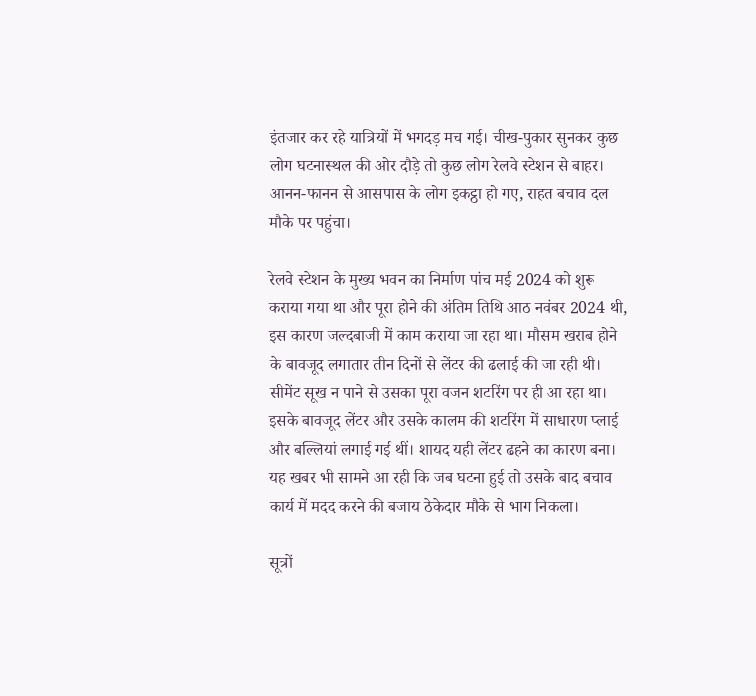इंतजार कर रहे यात्रियों में भगदड़ मच गई। चीख-पुकार सुनकर कुछ लोग घटनास्थल की ओर दौड़े तो कुछ लोग रेलवे स्टेशन से बाहर। आनन-फानन से आसपास के लोग इकट्ठा हो गए, राहत बचाव दल मौके पर पहुंचा।

रेलवे स्टेशन के मुख्य भवन का निर्माण पांच मई 2024 को शुरू कराया गया था और पूरा होने की अंतिम तिथि आठ नवंबर 2024 थी, इस कारण जल्दबाजी में काम कराया जा रहा था। मौसम खराब होने के बावजूद लगातार तीन दिनों से लेंटर की ढलाई की जा रही थी। सीमेंट सूख न पाने से उसका पूरा वजन शटरिंग पर ही आ रहा था। इसके बावजूद लेंटर और उसके कालम की शटरिंग में साधारण प्लाई और बल्लियां लगाई गई थीं। शायद यही लेंटर ढहने का कारण बना। यह खबर भी सामने आ रही कि जब घटना हुई तो उसके बाद बचाव कार्य में मदद करने की बजाय ठेकेदार मौके से भाग निकला।

सूत्रों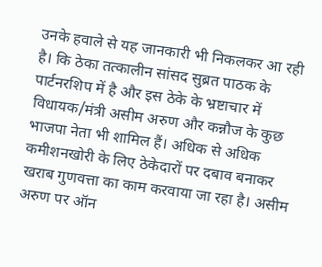उनके हवाले से यह जानकारी भी निकलकर आ रही है। कि ठेका तत्कालीन सांसद सुब्रत पाठक के पार्टनरशिप में है और इस ठेके के भ्रष्टाचार में विधायक/मंत्री असीम अरुण और कन्नौज के कुछ भाजपा नेता भी शामिल हैं। अधिक से अधिक कमीशनखोरी के लिए ठेकेदारों पर दबाव बनाकर खराब गुणवत्ता का काम करवाया जा रहा है। असीम अरुण पर ऑन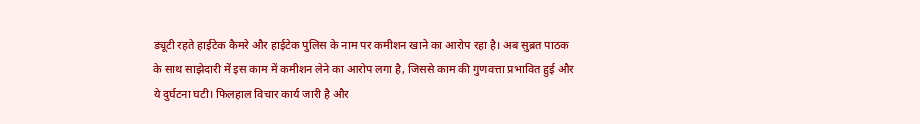ड्यूटी रहते हाईटेक कैमरे और हाईटेक पुलिस के नाम पर कमीशन खाने का आरोप रहा है। अब सुब्रत पाठक के साथ साझेदारी में इस काम में कमीशन लेने का आरोप लगा है, जिससे काम की गुणवत्ता प्रभावित हुई और ये दुर्घटना घटी। फिलहाल विचार कार्य जारी है और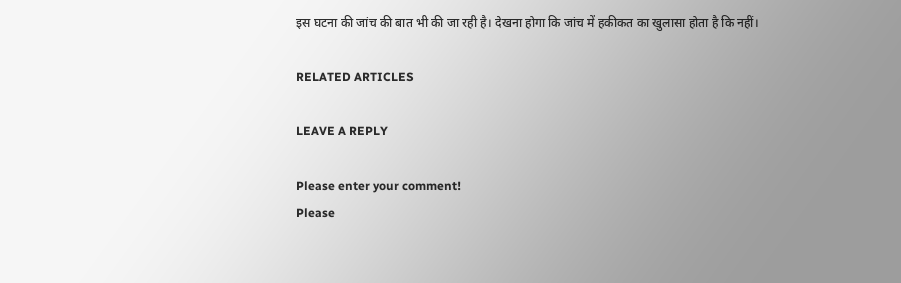इस घटना की जांच की बात भी की जा रही है। देखना होगा कि जांच में हकीकत का खुलासा होता है कि नहीं।

RELATED ARTICLES

LEAVE A REPLY

Please enter your comment!
Please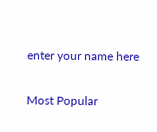enter your name here

Most Popular